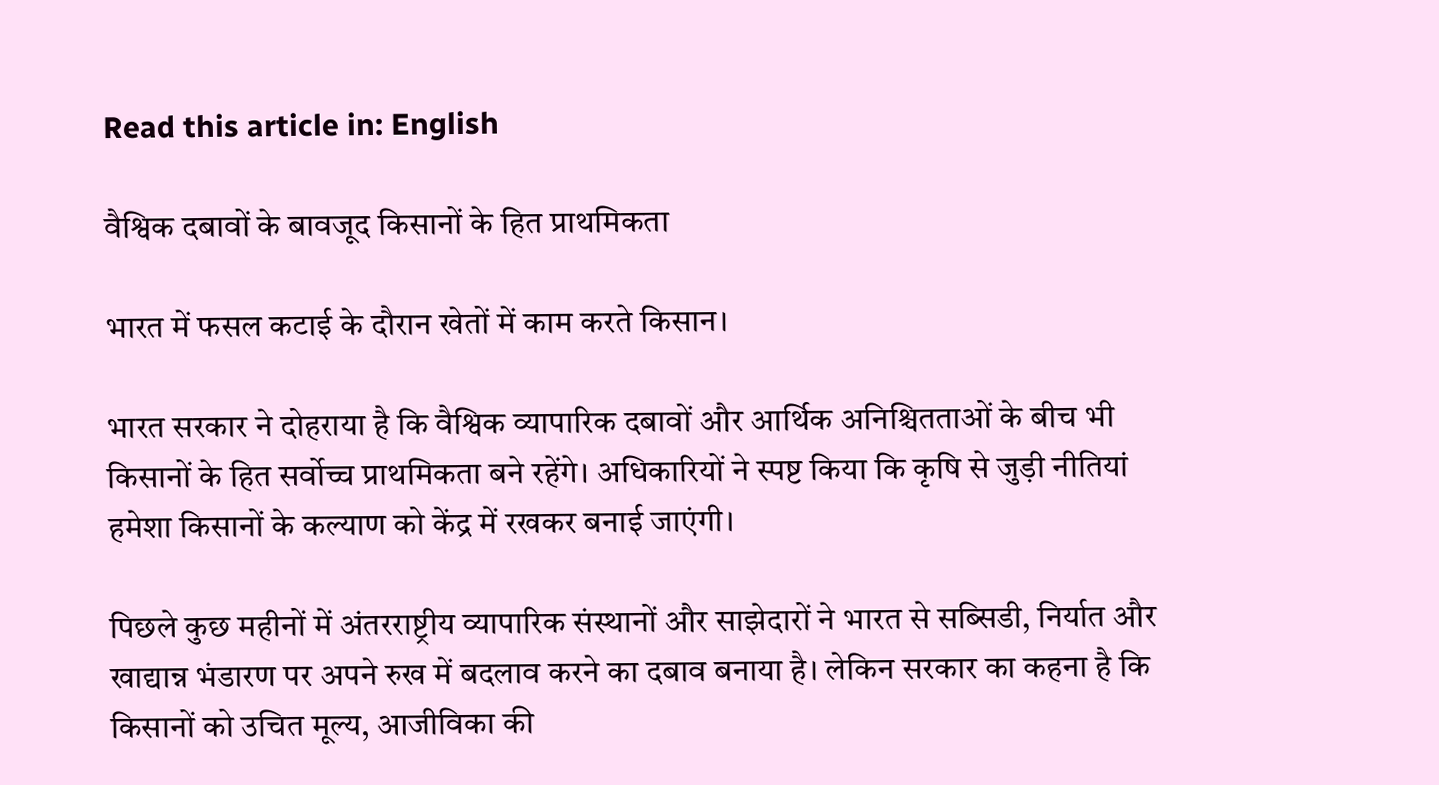Read this article in: English

वैश्विक दबावों के बावजूद किसानों के हित प्राथमिकता

भारत में फसल कटाई के दौरान खेतों में काम करते किसान।

भारत सरकार ने दोहराया है कि वैश्विक व्यापारिक दबावों और आर्थिक अनिश्चितताओं के बीच भी किसानों के हित सर्वोच्च प्राथमिकता बने रहेंगे। अधिकारियों ने स्पष्ट किया कि कृषि से जुड़ी नीतियां हमेशा किसानों के कल्याण को केंद्र में रखकर बनाई जाएंगी।

पिछले कुछ महीनों में अंतरराष्ट्रीय व्यापारिक संस्थानों और साझेदारों ने भारत से सब्सिडी, निर्यात और खाद्यान्न भंडारण पर अपने रुख में बदलाव करने का दबाव बनाया है। लेकिन सरकार का कहना है कि किसानों को उचित मूल्य, आजीविका की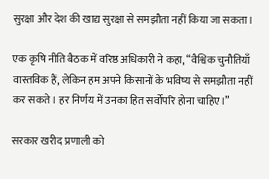सुरक्षा और देश की खाद्य सुरक्षा से समझौता नहीं किया जा सकता।

एक कृषि नीति बैठक में वरिष्ठ अधिकारी ने कहा, “वैश्विक चुनौतियाँ वास्तविक हैं, लेकिन हम अपने किसानों के भविष्य से समझौता नहीं कर सकते। हर निर्णय में उनका हित सर्वोपरि होना चाहिए।”

सरकार खरीद प्रणाली को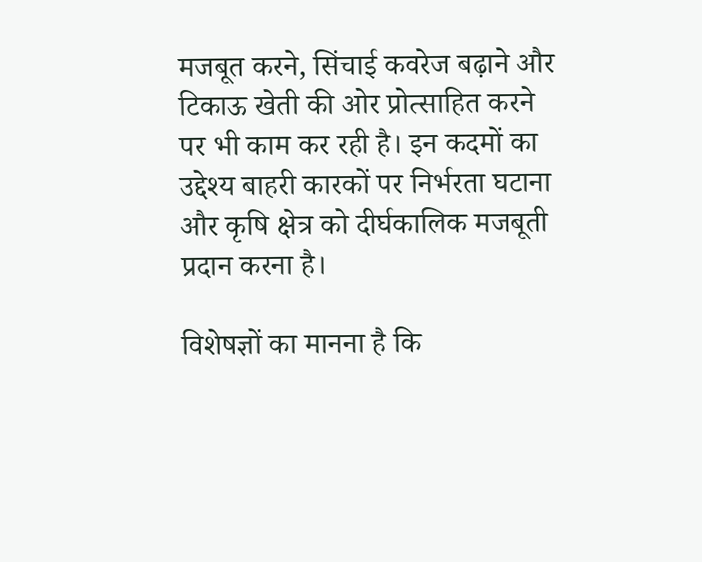मजबूत करने, सिंचाई कवरेज बढ़ाने और टिकाऊ खेती की ओर प्रोत्साहित करने पर भी काम कर रही है। इन कदमों का उद्देश्य बाहरी कारकों पर निर्भरता घटाना और कृषि क्षेत्र को दीर्घकालिक मजबूती प्रदान करना है।

विशेषज्ञों का मानना है कि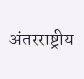अंतरराष्ट्रीय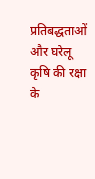प्रतिबद्धताओं और घरेलू कृषि की रक्षा के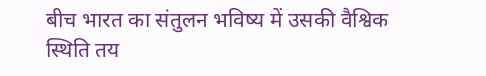बीच भारत का संतुलन भविष्य में उसकी वैश्विक स्थिति तय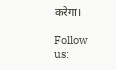करेगा।

Follow us: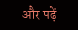और पढ़ें